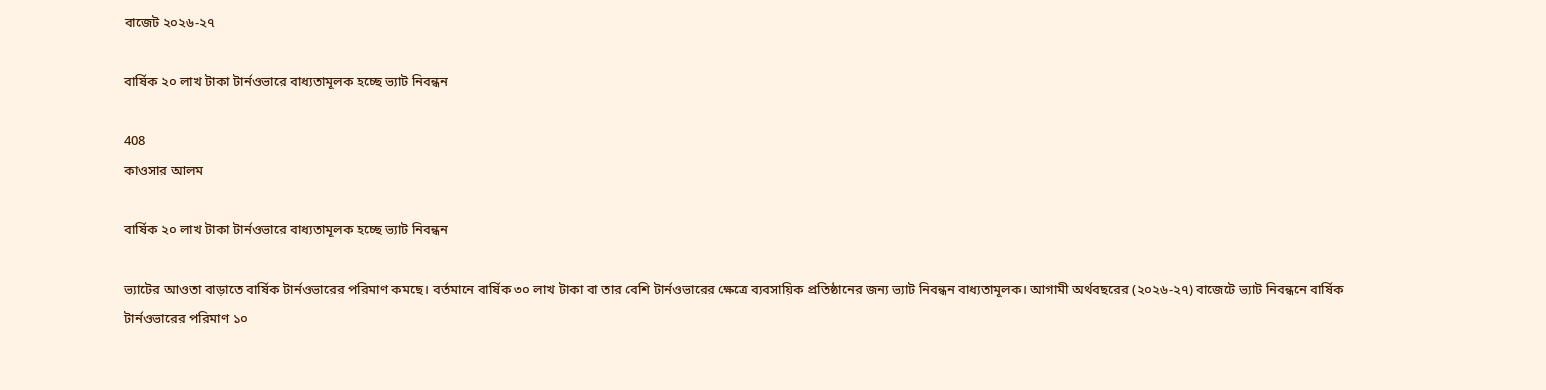বাজেট ২০২৬-২৭

বার্ষিক ২০ লাখ টাকা টার্নওভারে বাধ্যতামূলক হচ্ছে ভ্যাট নিবন্ধন

408
কাওসার আলম

বার্ষিক ২০ লাখ টাকা টার্নওভারে বাধ্যতামূলক হচ্ছে ভ্যাট নিবন্ধন

ভ্যাটের আওতা বাড়াতে বার্ষিক টার্নওভারের পরিমাণ কমছে। বর্তমানে বার্ষিক ৩০ লাখ টাকা বা তার বেশি টার্নওভারের ক্ষেত্রে ব্যবসায়িক প্রতিষ্ঠানের জন্য ভ্যাট নিবন্ধন বাধ্যতামূলক। আগামী অর্থবছরের (২০২৬-২৭) বাজেটে ভ্যাট নিবন্ধনে বার্ষিক টার্নওভারের পরিমাণ ১০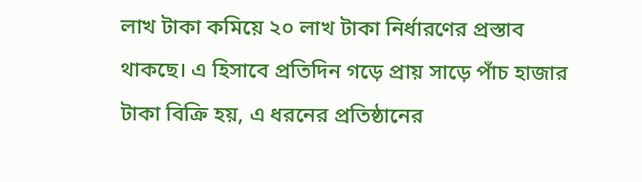লাখ টাকা কমিয়ে ২০ লাখ টাকা নির্ধারণের প্রস্তাব থাকছে। এ হিসাবে প্রতিদিন গড়ে প্রায় সাড়ে পাঁচ হাজার টাকা বিক্রি হয়, এ ধরনের প্রতিষ্ঠানের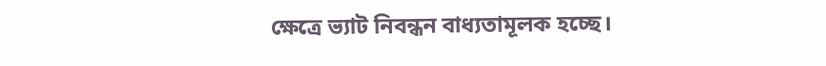ক্ষেত্রে ভ্যাট নিবন্ধন বাধ্যতামূলক হচ্ছে।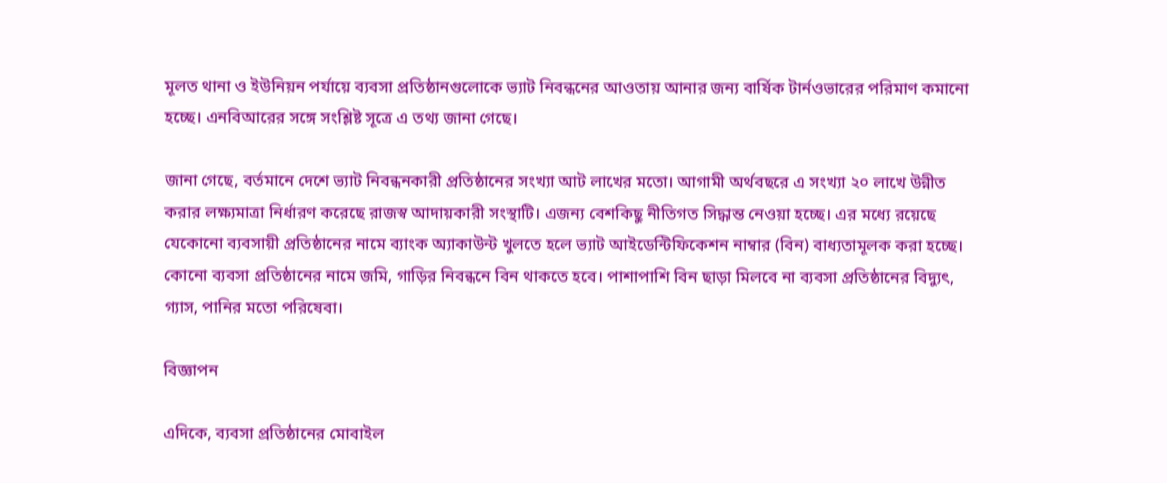মূলত থানা ও ইউনিয়ন পর্যায়ে ব্যবসা প্রতিষ্ঠানগুলোকে ভ্যাট নিবন্ধনের আওতায় আনার জন্য বার্ষিক টার্নওভারের পরিমাণ কমানো হচ্ছে। এনবিআরের সঙ্গে সংশ্লিষ্ট সূত্রে এ তথ্য জানা গেছে।

জানা গেছে, বর্তমানে দেশে ভ্যাট নিবন্ধনকারী প্রতিষ্ঠানের সংখ্যা আট লাখের মতো। আগামী অর্থবছরে এ সংখ্যা ২০ লাখে উন্নীত করার লক্ষ্যমাত্রা নির্ধারণ করেছে রাজস্ব আদায়কারী সংস্থাটি। এজন্য বেশকিছু নীতিগত সিদ্ধান্ত নেওয়া হচ্ছে। এর মধ্যে রয়েছে যেকোনো ব্যবসায়ী প্রতিষ্ঠানের নামে ব্যাংক অ্যাকাউন্ট খুলতে হলে ভ্যাট আইডেন্টিফিকেশন নাম্বার (বিন) বাধ্যতামূলক করা হচ্ছে। কোনো ব্যবসা প্রতিষ্ঠানের নামে জমি, গাড়ির নিবন্ধনে বিন থাকতে হবে। পাশাপাশি বিন ছাড়া মিলবে না ব্যবসা প্রতিষ্ঠানের বিদ্যুৎ, গ্যাস, পানির মতো পরিষেবা।

বিজ্ঞাপন

এদিকে, ব্যবসা প্রতিষ্ঠানের মোবাইল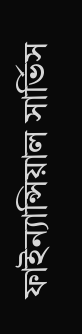ফাইন্যান্সিয়াল সার্ভিস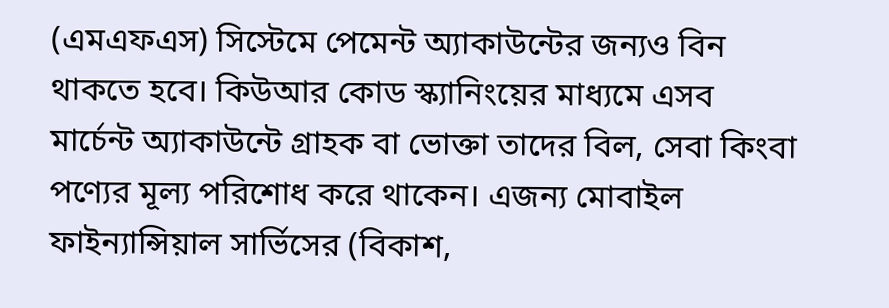(এমএফএস) সিস্টেমে পেমেন্ট অ্যাকাউন্টের জন্যও বিন থাকতে হবে। কিউআর কোড স্ক্যানিংয়ের মাধ্যমে এসব মার্চেন্ট অ্যাকাউন্টে গ্রাহক বা ভোক্তা তাদের বিল, সেবা কিংবা পণ্যের মূল্য পরিশোধ করে থাকেন। এজন্য মোবাইল ফাইন্যান্সিয়াল সার্ভিসের (বিকাশ,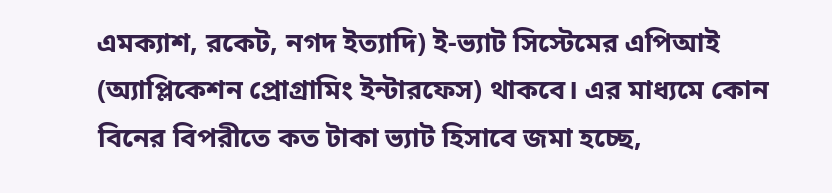এমক্যাশ, রকেট, নগদ ইত্যাদি) ই-ভ্যাট সিস্টেমের এপিআই (অ্যাপ্লিকেশন প্রোগ্রামিং ইন্টারফেস) থাকবে। এর মাধ্যমে কোন বিনের বিপরীতে কত টাকা ভ্যাট হিসাবে জমা হচ্ছে,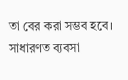তা বের করা সম্ভব হবে। সাধারণত ব্যবসা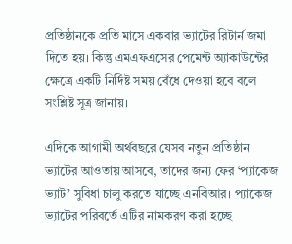প্রতিষ্ঠানকে প্রতি মাসে একবার ভ্যাটের রিটার্ন জমা দিতে হয়। কিন্তু এমএফএসের পেমেন্ট অ্যাকাউন্টের ক্ষেত্রে একটি নির্দিষ্ট সময় বেঁধে দেওয়া হবে বলে সংশ্লিষ্ট সূত্র জানায়।

এদিকে আগামী অর্থবছরে যেসব নতুন প্রতিষ্ঠান ভ্যাটের আওতায় আসবে, তাদের জন্য ফের ‘প্যাকেজ ভ্যাট’ সুবিধা চালু করতে যাচ্ছে এনবিআর। প্যাকেজ ভ্যাটের পরিবর্তে এটির নামকরণ করা হচ্ছে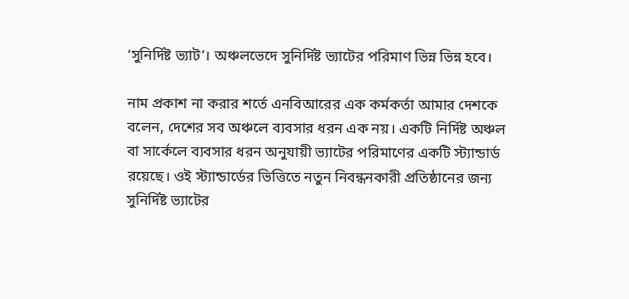‘সুনির্দিষ্ট ভ্যাট’। অঞ্চলভেদে সুনির্দিষ্ট ভ্যাটের পরিমাণ ভিন্ন ভিন্ন হবে।

নাম প্রকাশ না করার শর্তে এনবিআরের এক কর্মকর্তা আমার দেশকে বলেন, দেশের সব অঞ্চলে ব্যবসার ধরন এক নয়। একটি নির্দিষ্ট অঞ্চল বা সার্কেলে ব্যবসার ধরন অনুযায়ী ভ্যাটের পরিমাণের একটি স্ট্যান্ডার্ড রয়েছে। ওই স্ট্যান্ডার্ডের ভিত্তিতে নতুন নিবন্ধনকারী প্রতিষ্ঠানের জন্য সুনির্দিষ্ট ভ্যাটের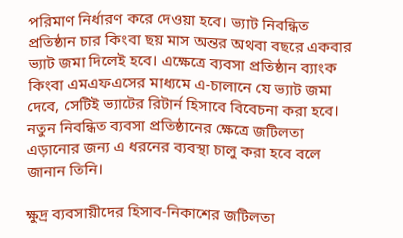পরিমাণ নির্ধারণ করে দেওয়া হবে। ভ্যাট নিবন্ধিত প্রতিষ্ঠান চার কিংবা ছয় মাস অন্তর অথবা বছরে একবার ভ্যাট জমা দিলেই হবে। এক্ষেত্রে ব্যবসা প্রতিষ্ঠান ব্যাংক কিংবা এমএফএসের মাধ্যমে এ-চালানে যে ভ্যাট জমা দেবে, সেটিই ভ্যাটের রিটার্ন হিসাবে বিবেচনা করা হবে। নতুন নিবন্ধিত ব্যবসা প্রতিষ্ঠানের ক্ষেত্রে জটিলতা এড়ানোর জন্য এ ধরনের ব্যবস্থা চালু করা হবে বলে জানান তিনি।

ক্ষুদ্র ব্যবসায়ীদের হিসাব-নিকাশের জটিলতা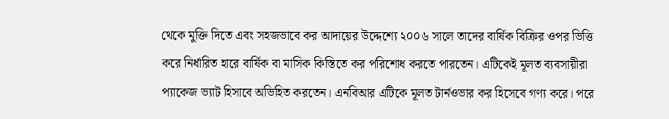থেকে মুক্তি দিতে এবং সহজভাবে কর আদায়ের উদ্দেশ্যে ২০০৬ সালে তাদের বার্ষিক বিক্রির ওপর ভিত্তি করে নির্ধারিত হারে বার্ষিক বা মাসিক কিস্তিতে কর পরিশোধ করতে পারতেন। এটিকেই মূলত ব্যবসায়ীরা প্যাকেজ ভ্যাট হিসাবে অভিহিত করতেন। এনবিআর এটিকে মূলত টার্নওভার কর হিসেবে গণ্য করে। পরে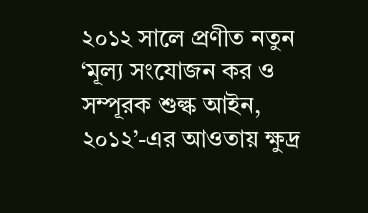২০১২ সালে প্রণীত নতুন ‘মূল্য সংযোজন কর ও সম্পূরক শুল্ক আইন, ২০১২’-এর আওতায় ক্ষুদ্র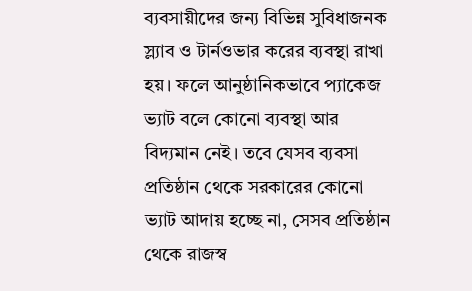ব্যবসায়ীদের জন্য বিভিন্ন সুবিধাজনক স্ল্যাব ও টার্নওভার করের ব্যবস্থা রাখা হয়। ফলে আনুষ্ঠানিকভাবে প্যাকেজ ভ্যাট বলে কোনো ব্যবস্থা আর বিদ্যমান নেই। তবে যেসব ব্যবসা প্রতিষ্ঠান থেকে সরকারের কোনো ভ্যাট আদায় হচ্ছে না, সেসব প্রতিষ্ঠান থেকে রাজস্ব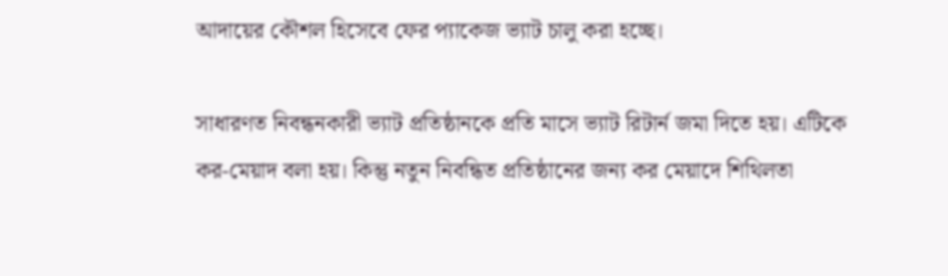আদায়ের কৌশল হিসেবে ফের প্যাকেজ ভ্যাট চালু করা হচ্ছে।

সাধারণত নিবন্ধনকারী ভ্যাট প্রতিষ্ঠানকে প্রতি মাসে ভ্যাট রিটার্ন জমা দিতে হয়। এটিকে কর-মেয়াদ বলা হয়। কিন্তু নতুন নিবন্ধিত প্রতিষ্ঠানের জন্য কর মেয়াদে শিথিলতা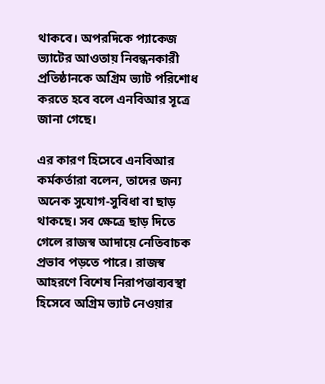থাকবে। অপরদিকে প্যাকেজ ভ্যাটের আওতায় নিবন্ধনকারী প্রতিষ্ঠানকে অগ্রিম ভ্যাট পরিশোধ করতে হবে বলে এনবিআর সূত্রে জানা গেছে।

এর কারণ হিসেবে এনবিআর কর্মকর্তারা বলেন, তাদের জন্য অনেক সুযোগ-সুবিধা বা ছাড় থাকছে। সব ক্ষেত্রে ছাড় দিতে গেলে রাজস্ব আদায়ে নেতিবাচক প্রভাব পড়তে পারে। রাজস্ব আহরণে বিশেষ নিরাপত্তাব্যবস্থা হিসেবে অগ্রিম ভ্যাট নেওয়ার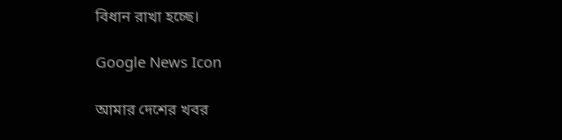বিধান রাখা হচ্ছে।

Google News Icon

আমার দেশের খবর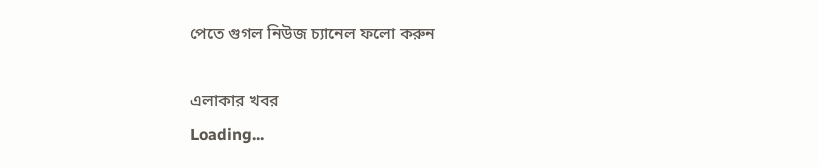পেতে গুগল নিউজ চ্যানেল ফলো করুন

এলাকার খবর
Loading...